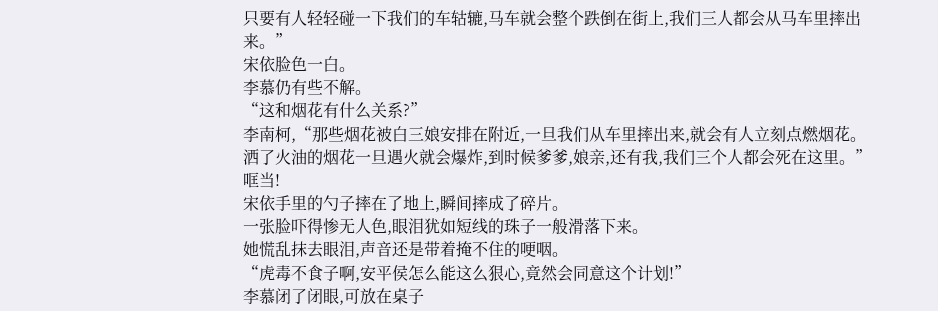只要有人轻轻碰一下我们的车轱辘,马车就会整个跌倒在街上,我们三人都会从马车里摔出来。”
宋依脸色一白。
李慕仍有些不解。
“这和烟花有什么关系?”
李南柯,“那些烟花被白三娘安排在附近,一旦我们从车里摔出来,就会有人立刻点燃烟花。
洒了火油的烟花一旦遇火就会爆炸,到时候爹爹,娘亲,还有我,我们三个人都会死在这里。”
哐当!
宋依手里的勺子摔在了地上,瞬间摔成了碎片。
一张脸吓得惨无人色,眼泪犹如短线的珠子一般滑落下来。
她慌乱抹去眼泪,声音还是带着掩不住的哽咽。
“虎毒不食子啊,安平侯怎么能这么狠心,竟然会同意这个计划!”
李慕闭了闭眼,可放在桌子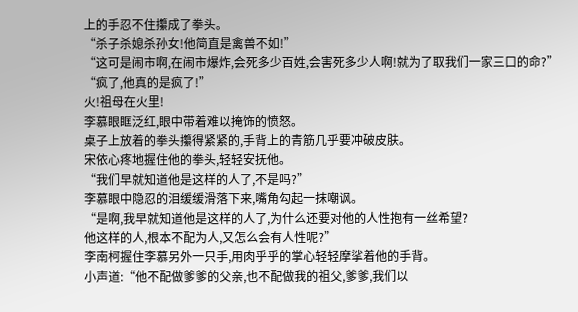上的手忍不住攥成了拳头。
“杀子杀媳杀孙女!他简直是禽兽不如!”
“这可是闹市啊,在闹市爆炸,会死多少百姓,会害死多少人啊!就为了取我们一家三口的命?”
“疯了,他真的是疯了!”
火!祖母在火里!
李慕眼眶泛红,眼中带着难以掩饰的愤怒。
桌子上放着的拳头攥得紧紧的,手背上的青筋几乎要冲破皮肤。
宋依心疼地握住他的拳头,轻轻安抚他。
“我们早就知道他是这样的人了,不是吗?”
李慕眼中隐忍的泪缓缓滑落下来,嘴角勾起一抹嘲讽。
“是啊,我早就知道他是这样的人了,为什么还要对他的人性抱有一丝希望?
他这样的人,根本不配为人,又怎么会有人性呢?”
李南柯握住李慕另外一只手,用肉乎乎的掌心轻轻摩挲着他的手背。
小声道:“他不配做爹爹的父亲,也不配做我的祖父,爹爹,我们以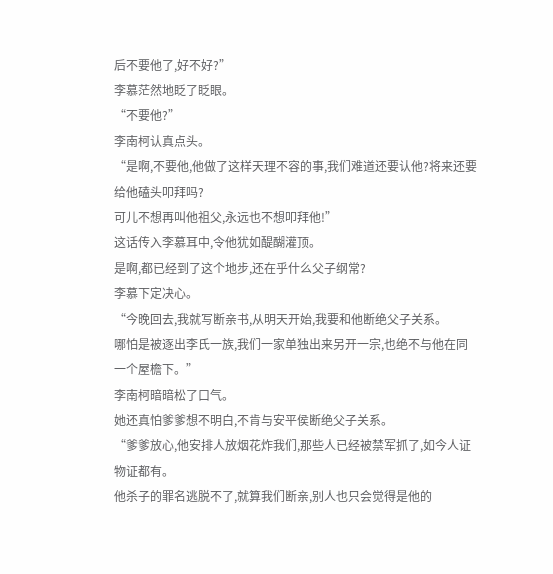后不要他了,好不好?”
李慕茫然地眨了眨眼。
“不要他?”
李南柯认真点头。
“是啊,不要他,他做了这样天理不容的事,我们难道还要认他?将来还要给他磕头叩拜吗?
可儿不想再叫他祖父,永远也不想叩拜他!”
这话传入李慕耳中,令他犹如醍醐灌顶。
是啊,都已经到了这个地步,还在乎什么父子纲常?
李慕下定决心。
“今晚回去,我就写断亲书,从明天开始,我要和他断绝父子关系。
哪怕是被逐出李氏一族,我们一家单独出来另开一宗,也绝不与他在同一个屋檐下。”
李南柯暗暗松了口气。
她还真怕爹爹想不明白,不肯与安平侯断绝父子关系。
“爹爹放心,他安排人放烟花炸我们,那些人已经被禁军抓了,如今人证物证都有。
他杀子的罪名逃脱不了,就算我们断亲,别人也只会觉得是他的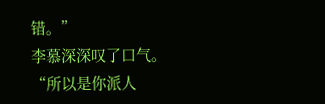错。”
李慕深深叹了口气。
“所以是你派人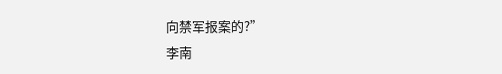向禁军报案的?”
李南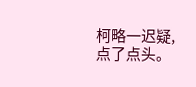柯略一迟疑,点了点头。